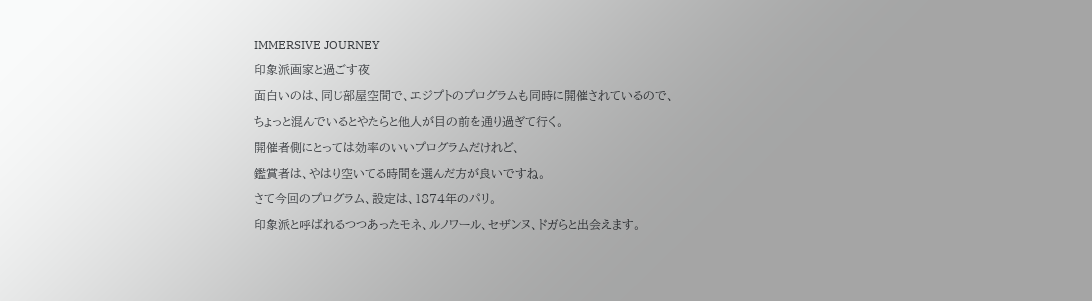IMMERSIVE JOURNEY
印象派画家と過ごす夜
面白いのは、同じ部屋空間で、エジプトのプログラムも同時に開催されているので、
ちょっと混んでいるとやたらと他人が目の前を通り過ぎて行く。
開催者側にとっては効率のいいプログラムだけれど、
鑑賞者は、やはり空いてる時間を選んだ方が良いですね。
さて今回のプログラム、設定は、1874年のパリ。
印象派と呼ばれるつつあったモネ、ルノワール、セザンヌ、ドガらと出会えます。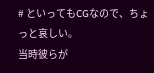# といってもCGなので、ちょっと哀しい。
当時彼らが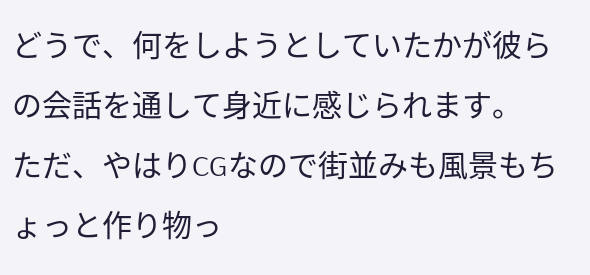どうで、何をしようとしていたかが彼らの会話を通して身近に感じられます。
ただ、やはりCGなので街並みも風景もちょっと作り物っ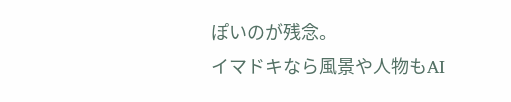ぽいのが残念。
イマドキなら風景や人物もAI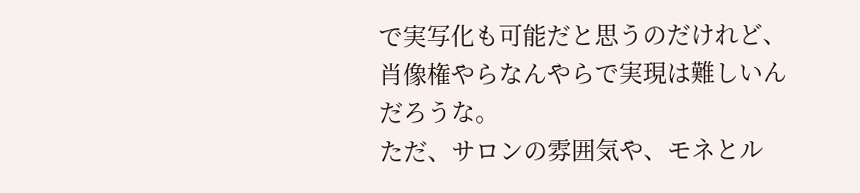で実写化も可能だと思うのだけれど、
肖像権やらなんやらで実現は難しいんだろうな。
ただ、サロンの雰囲気や、モネとル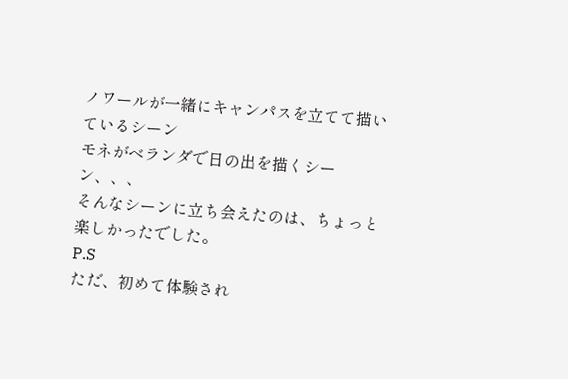ノワールが一緒にキャンパスを立てて描いているシーン
モネがベランダで日の出を描くシーン、、、
そんなシーンに立ち会えたのは、ちょっと楽しかったでした。
P.S
ただ、初めて体験され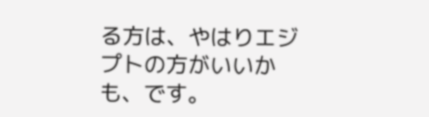る方は、やはりエジプトの方がいいかも、です。